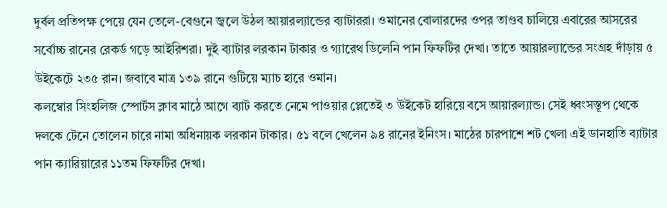দুর্বল প্রতিপক্ষ পেয়ে যেন তেলে-বেগুনে জ্বলে উঠল আয়ারল্যান্ডের ব্যাটাররা। ওমানের বোলারদের ওপর তাণ্ডব চালিয়ে এবারের আসরের সর্বোচ্চ রানের রেকর্ড গড়ে আইরিশরা। দুই ব্যাটার লরকান টাকার ও গ্যারেথ ডিলেনি পান ফিফটির দেখা। তাতে আয়ারল্যান্ডের সংগ্রহ দাঁড়ায় ৫ উইকেটে ২৩৫ রান। জবাবে মাত্র ১৩৯ রানে গুটিয়ে ম্যাচ হারে ওমান।
কলম্বোর সিংহলিজ স্পোর্টস ক্লাব মাঠে আগে ব্যাট করতে নেমে পাওয়ার প্লেতেই ৩ উইকেট হারিয়ে বসে আয়ারল্যান্ড। সেই ধ্বংসস্তূপ থেকে দলকে টেনে তোলেন চারে নামা অধিনায়ক লরকান টাকার। ৫১ বলে খেলেন ৯৪ রানের ইনিংস। মাঠের চারপাশে শট খেলা এই ডানহাতি ব্যাটার পান ক্যারিয়ারের ১১তম ফিফটির দেখা।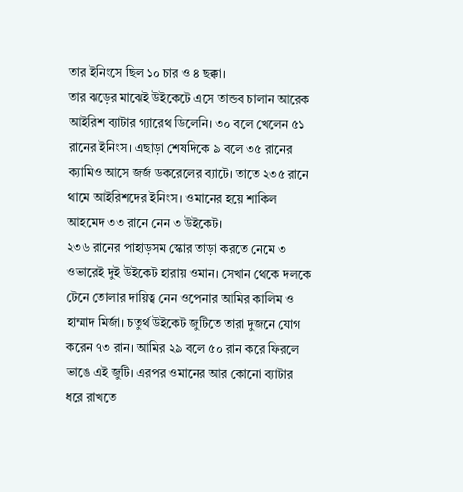তার ইনিংসে ছিল ১০ চার ও ৪ ছক্কা।
তার ঝড়ের মাঝেই উইকেটে এসে তান্ডব চালান আরেক আইরিশ ব্যাটার গ্যারেথ ডিলেনি। ৩০ বলে খেলেন ৫১ রানের ইনিংস। এছাড়া শেষদিকে ৯ বলে ৩৫ রানের ক্যামিও আসে জর্জ ডকরেলের ব্যাটে। তাতে ২৩৫ রানে থামে আইরিশদের ইনিংস। ওমানের হয়ে শাকিল আহমেদ ৩৩ রানে নেন ৩ উইকেট।
২৩৬ রানের পাহাড়সম স্কোর তাড়া করতে নেমে ৩ ওভারেই দুই উইকেট হারায় ওমান। সেখান থেকে দলকে টেনে তোলার দায়িত্ব নেন ওপেনার আমির কালিম ও হাম্মাদ মির্জা। চতুর্থ উইকেট জুটিতে তারা দুজনে যোগ করেন ৭৩ রান। আমির ২৯ বলে ৫০ রান করে ফিরলে ভাঙে এই জুটি। এরপর ওমানের আর কোনো ব্যাটার ধরে রাখতে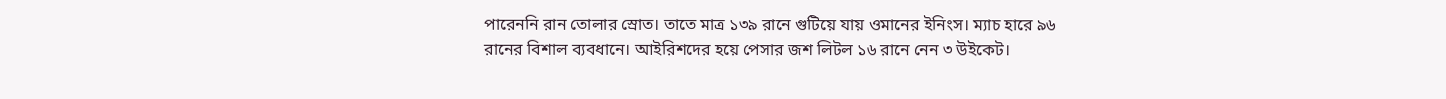পারেননি রান তোলার স্রোত। তাতে মাত্র ১৩৯ রানে গুটিয়ে যায় ওমানের ইনিংস। ম্যাচ হারে ৯৬ রানের বিশাল ব্যবধানে। আইরিশদের হয়ে পেসার জশ লিটল ১৬ রানে নেন ৩ উইকেট।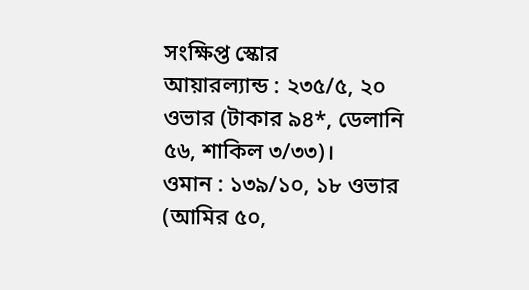সংক্ষিপ্ত স্কোর
আয়ারল্যান্ড : ২৩৫/৫, ২০ ওভার (টাকার ৯৪*, ডেলানি ৫৬, শাকিল ৩/৩৩)।
ওমান : ১৩৯/১০, ১৮ ওভার (আমির ৫০,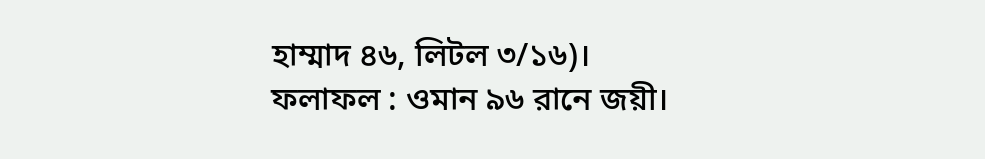হাম্মাদ ৪৬, লিটল ৩/১৬)।
ফলাফল : ওমান ৯৬ রানে জয়ী।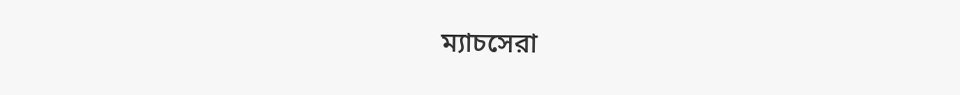ম্যাচসেরা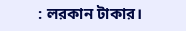: লরকান টাকার।